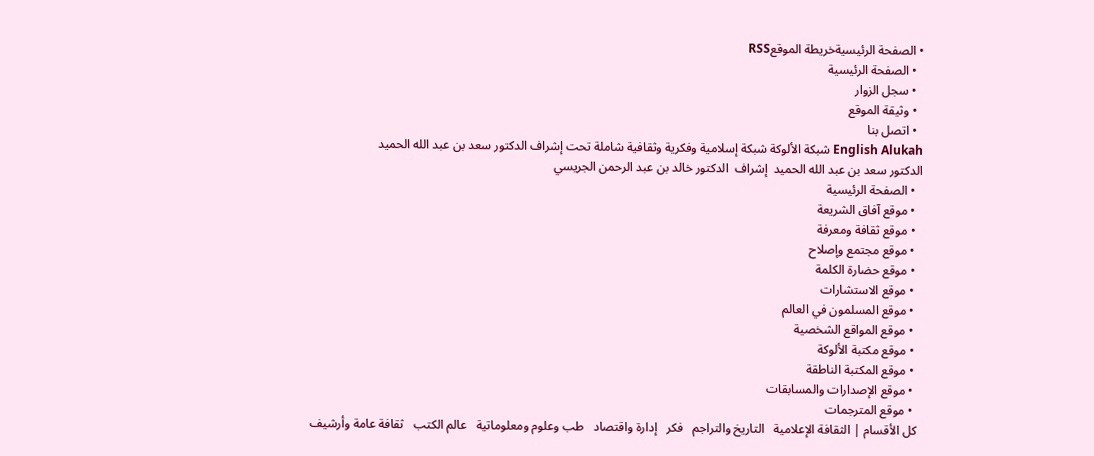• الصفحة الرئيسيةخريطة الموقعRSS
  • الصفحة الرئيسية
  • سجل الزوار
  • وثيقة الموقع
  • اتصل بنا
English Alukah شبكة الألوكة شبكة إسلامية وفكرية وثقافية شاملة تحت إشراف الدكتور سعد بن عبد الله الحميد
الدكتور سعد بن عبد الله الحميد  إشراف  الدكتور خالد بن عبد الرحمن الجريسي
  • الصفحة الرئيسية
  • موقع آفاق الشريعة
  • موقع ثقافة ومعرفة
  • موقع مجتمع وإصلاح
  • موقع حضارة الكلمة
  • موقع الاستشارات
  • موقع المسلمون في العالم
  • موقع المواقع الشخصية
  • موقع مكتبة الألوكة
  • موقع المكتبة الناطقة
  • موقع الإصدارات والمسابقات
  • موقع المترجمات
 كل الأقسام | الثقافة الإعلامية   التاريخ والتراجم   فكر   إدارة واقتصاد   طب وعلوم ومعلوماتية   عالم الكتب   ثقافة عامة وأرشيف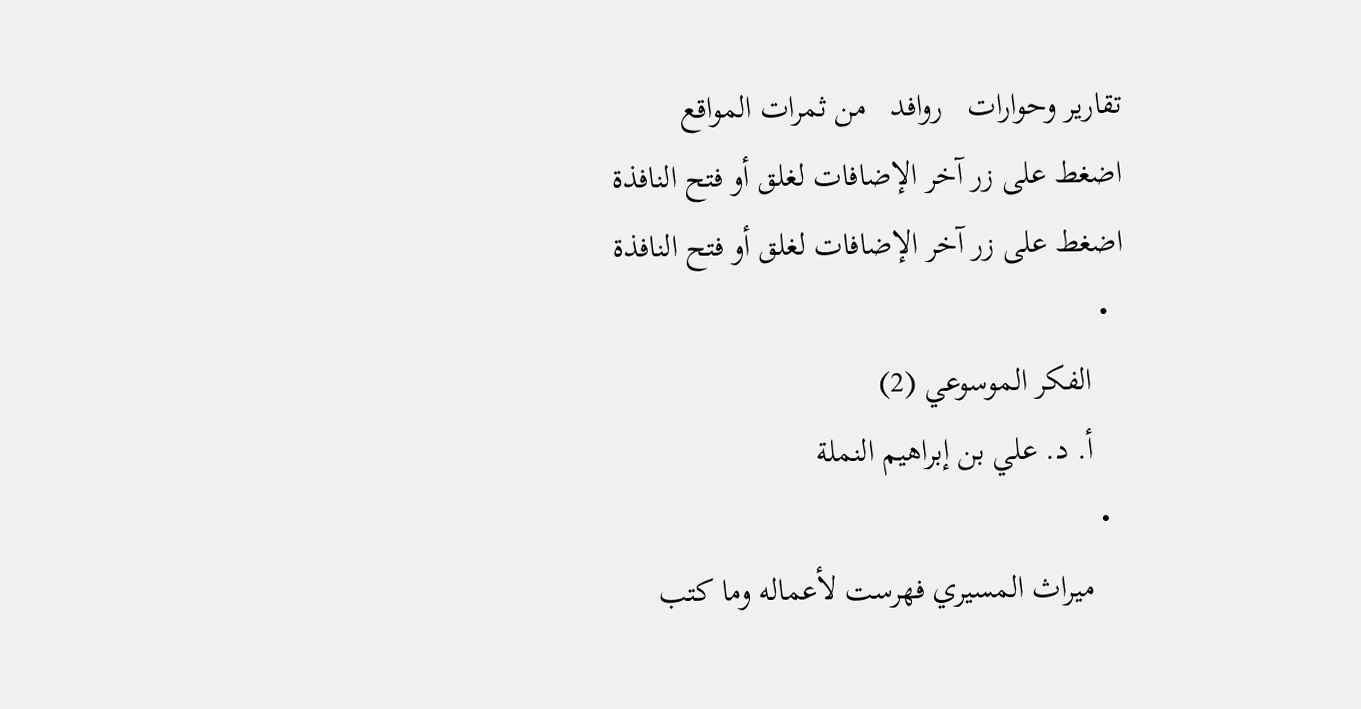تقارير وحوارات   روافد   من ثمرات المواقع
اضغط على زر آخر الإضافات لغلق أو فتح النافذة اضغط على زر آخر الإضافات لغلق أو فتح النافذة
  •
    الفكر الموسوعي (2)
    أ. د. علي بن إبراهيم النملة
  •
    ميراث المسيري فهرست لأعماله وما كتب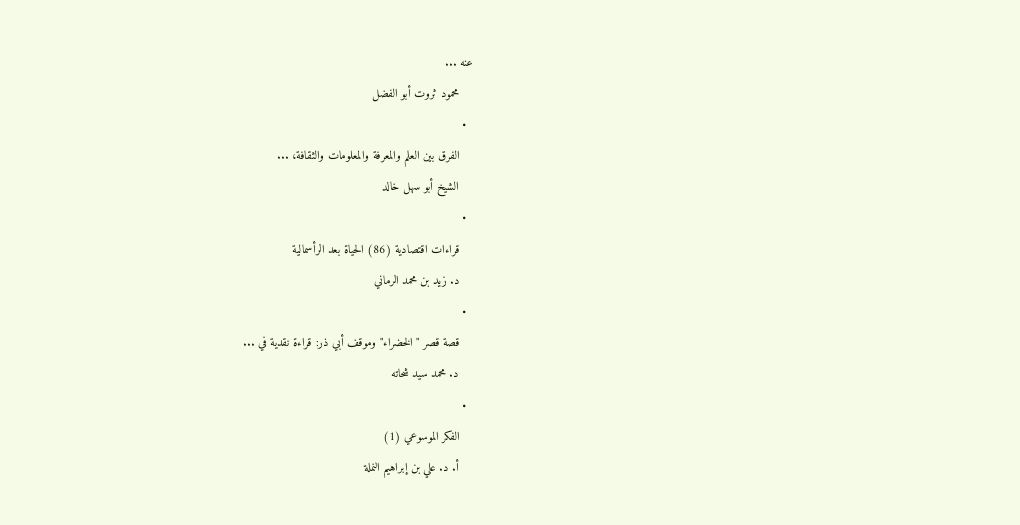عنه ...
    محمود ثروت أبو الفضل
  •
    الفرق بين العلم والمعرفة والمعلومات والثقافة، ...
    الشيخ أبو سهل خالد
  •
    قراءات اقتصادية (86) الحياة بعد الرأسمالية
    د. زيد بن محمد الرماني
  •
    قصة قصر "الخضراء" وموقف أبي ذر: قراءة نقدية في ...
    د. محمد سيد شحاته
  •
    الفكر الموسوعي (1)
    أ. د. علي بن إبراهيم النملة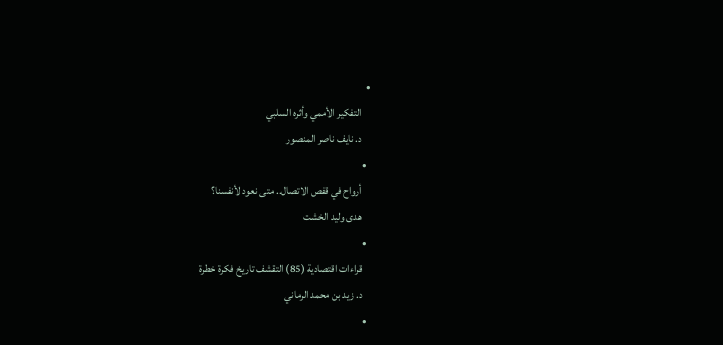•
    التفكير الأممي وأثره السلبي
    د. نايف ناصر المنصور
  •
    أرواح في قفص الاتصال.. متى نعود لأنفسنا؟
    هدى وليد الخشت
  •
    قراءات اقتصادية (85) التقشف تاريخ فكرة خطرة
    د. زيد بن محمد الرماني
  •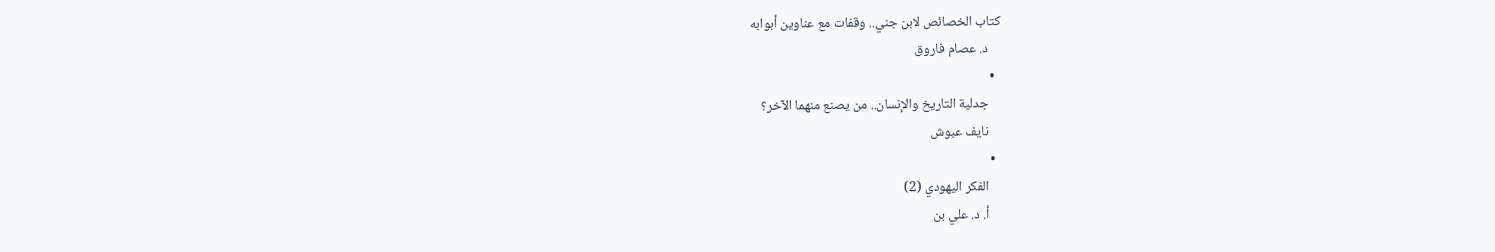كتاب الخصائص لابن جني.. وقفات مع عناوين أبوابه
    د. عصام فاروق
  •
    جدلية التاريخ والإنسان.. من يصنع منهما الآخر؟
    نايف عبوش
  •
    الفكر اليهودي (2)
    أ. د. علي بن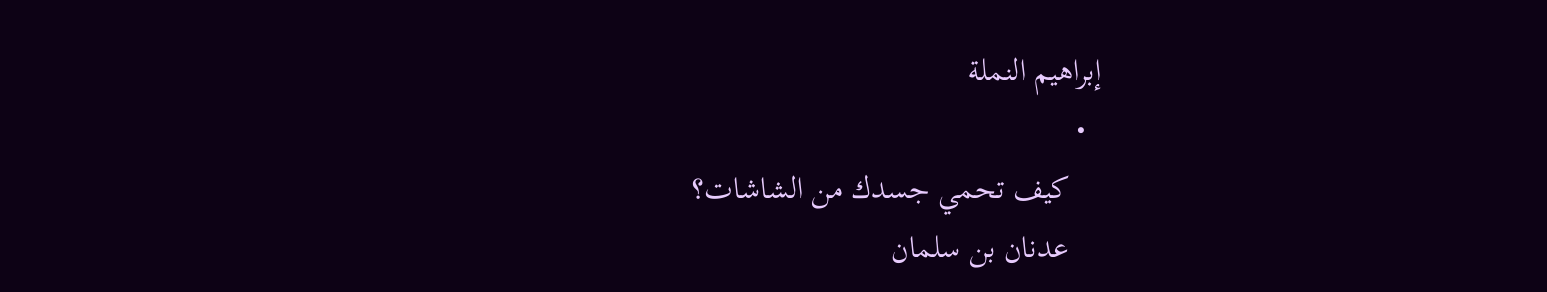إبراهيم النملة
  •
    كيف تحمي جسدك من الشاشات؟
    عدنان بن سلمان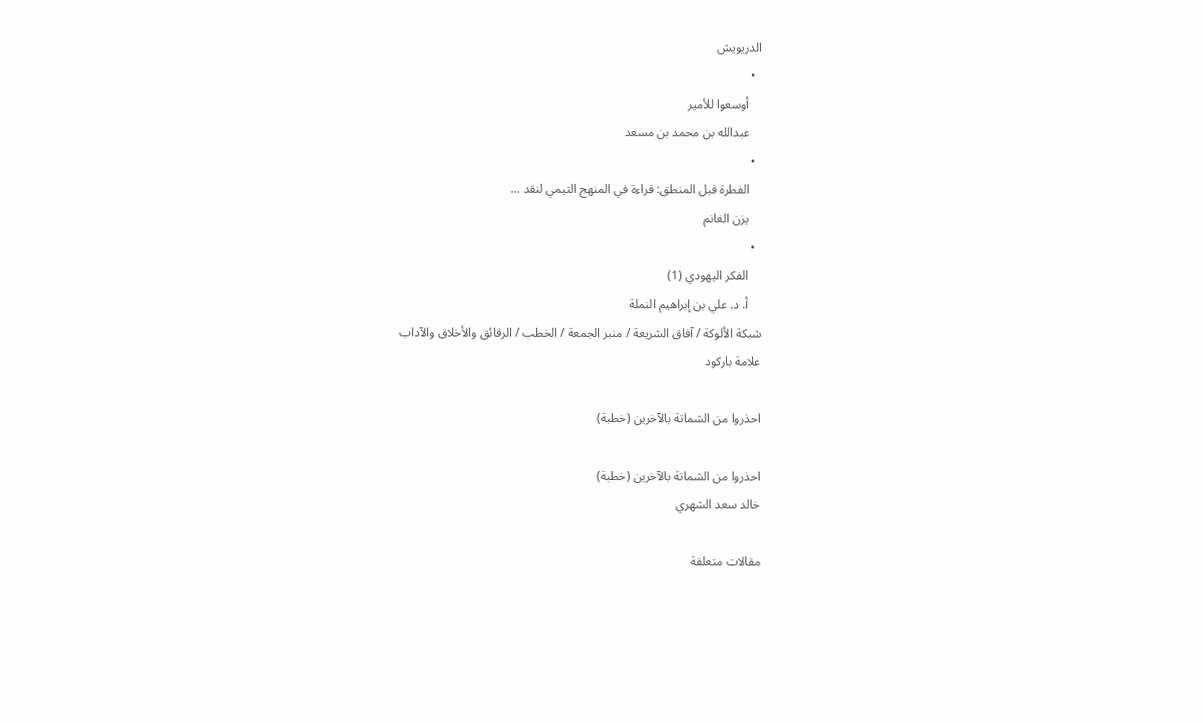الدريويش
  •
    أوسعوا للأمير
    عبدالله بن محمد بن مسعد
  •
    الفطرة قبل المنطق: قراءة في المنهج التيمي لنقد ...
    يزن الغانم
  •
    الفكر اليهودي (1)
    أ. د. علي بن إبراهيم النملة
شبكة الألوكة / آفاق الشريعة / منبر الجمعة / الخطب / الرقائق والأخلاق والآداب
علامة باركود

احذروا من الشماتة بالآخرين (خطبة)

احذروا من الشماتة بالآخرين (خطبة)
خالد سعد الشهري

مقالات متعلقة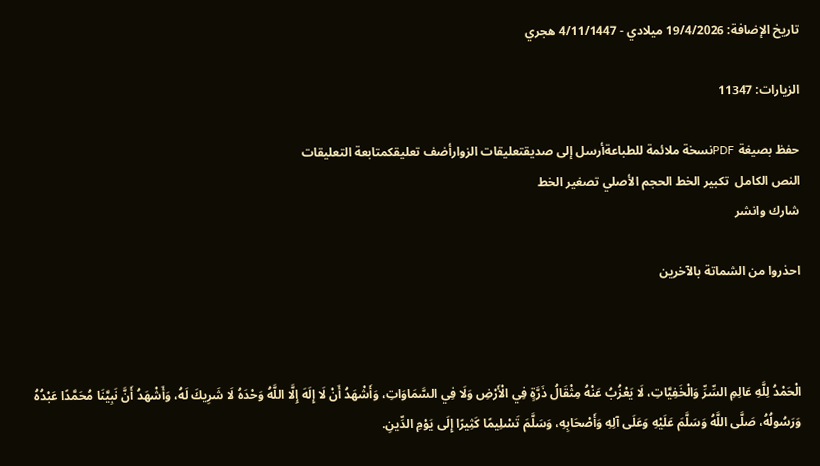تاريخ الإضافة: 19/4/2026 ميلادي - 4/11/1447 هجري

الزيارات: 11347

حفظ بصيغة PDFنسخة ملائمة للطباعةأرسل إلى صديقتعليقات الزوارأضف تعليقكمتابعة التعليقات
النص الكامل  تكبير الخط الحجم الأصلي تصغير الخط
شارك وانشر

احذروا من الشماتة بالآخرين



الْحَمْدُ لِلَّهِ عَالِمِ السِّرِّ وَالْخَفِيَّاتِ، لَا يَعْزُبُ عَنْهُ مِثْقَالُ ذَرَّةٍ فِي الْأَرْضِ وَلَا فِي السَّمَاوَاتِ، وَأَشْهَدُ أَنْ لَا إِلَهَ إِلَّا اللَّهُ وَحْدَهُ لَا شَرِيكَ لَهُ، وَأَشْهَدُ أَنَّ نَبِيَّنَا مُحَمَّدًا عَبْدُهُ وَرَسُولُهُ، صَلَّى اللَّهُ وَسَلَّمَ عَلَيْهِ وَعَلَى آلِهِ وَأَصْحَابِهِ، وَسَلَّمَ تَسْلِيمًا كَثِيرًا إِلَى يَوْمِ الدِّينِ.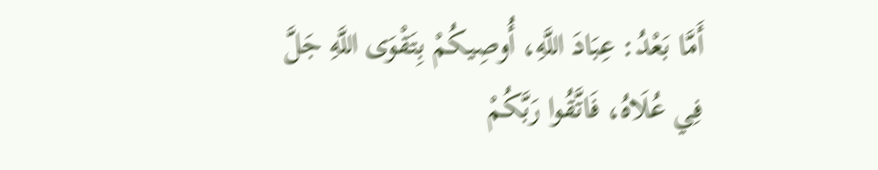أَمَّا بَعْدُ: عِبَادَ اللَّهِ، أُوصِيكُمْ بِتَقْوَى اللَّهِ جَلَّ فِي عُلَاهُ، فَاتَّقُوا رَبَّكُمْ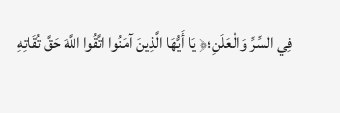فِي السِّرِّ وَالْعَلَنِ؛﴿ يَا أَيُّهَا الَّذِينَ آمَنُوا اتَّقُوا اللَّهَ حَقَّ تُقَاتِهِ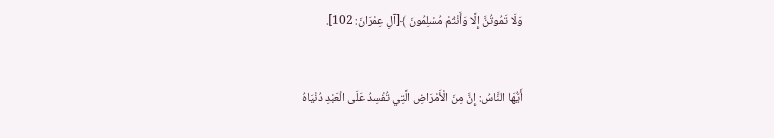وَلَا تَمُوتُنَّ إِلَّا وَأَنْتُمْ مُسْلِمُونَ ﴾[آلِ عِمْرَانَ: 102].


أَيُّهَا النَّاسُ: إِنَّ مِنَ الْأَمْرَاضِ الَّتِي تُفْسِدُ عَلَى الْعَبْدِ دُنْيَاهُ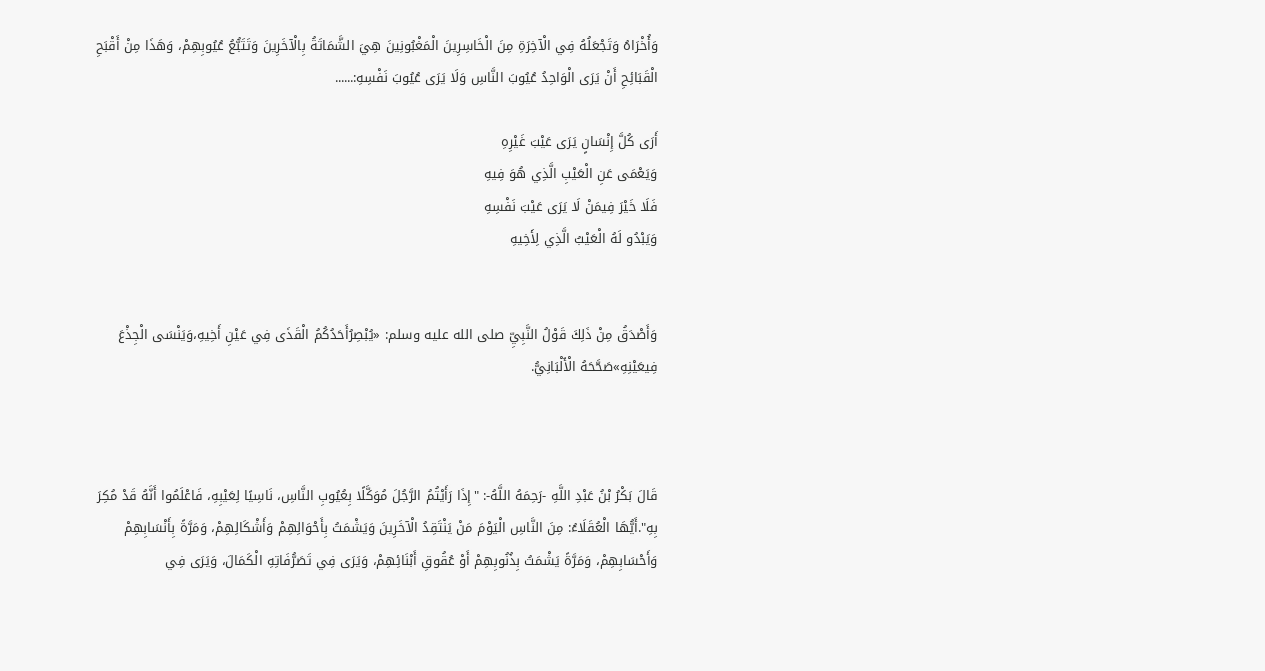وَأُخْرَاهُ وَتَجْعَلُهُ فِي الْآخِرَةِ مِنَ الْخَاسِرِينَ الْمَغْبُونِينَ هِيَ الشَّمَاتَةُ بِالْآخَرِينَ وَتَتَبُّعُ عُيُوبِهِمْ، وَهَذَا مِنْ أَقْبَحِ الْقَبَائِحِ أَنْ يَرَى الْوَاحِدُ عُيُوبَ النَّاسِ وَلَا يَرَى عُيُوبَ نَفْسِهِ:......

أَرَى كُلَّ إِنْسَانٍ يَرَى عَيْبَ غَيْرِهِ
وَيَعْمَى عَنِ الْعَيْبِ الَّذِي هُوَ فِيهِ
فَلَا خَيْرَ فِيمَنْ لَا يَرَى عَيْبَ نَفْسِهِ
وَيَبْدُو لَهُ الْعَيْبُ الَّذِي لِأَخِيهِ


وَأَصْدَقُ مِنْ ذَلِكَ قَوْلُ النَّبِيِّ صلى الله عليه وسلم: «يُبْصِرُأَحَدُكُمُ الْقَذَى فِي عَيْنِ أَخِيهِ،وَيَنْسَى الْجِذْعَ فِيعَيْنِهِ»صَحَّحَهُ الْأَلْبَانِيُّ.



قَالَ بَكْرُ بْنُ عَبْدِ اللَّهِ -رَحِمَهُ اللَّهُ-: "إِذَا رَأَيْتُمُ الرَّجُلَ مُوَكَّلًا بِعُيُوبِ النَّاسِ، نَاسِيًا لِعَيْبِهِ، فَاعْلَمُوا أَنَّهُ قَدْ مُكِرَ بِهِ".أَيُّهَا الْعُقَلَاءُ: مِنَ النَّاسِ الْيَوْمَ مَنْ يَنْتَقِدُ الْآخَرِينَ وَيَشْمَتُ بِأَحْوَالِهِمْ وَأَشْكَالِهِمْ، وَمَرَّةً بِأَنْسَابِهِمْ وَأَحْسَابِهِمْ، وَمَرَّةً يَشْمَتُ بِذُنُوبِهِمْ أَوْ عُقُوقِ أَبْنَائِهِمْ، وَيَرَى فِي تَصَرُّفَاتِهِ الْكَمَالَ، وَيَرَى فِي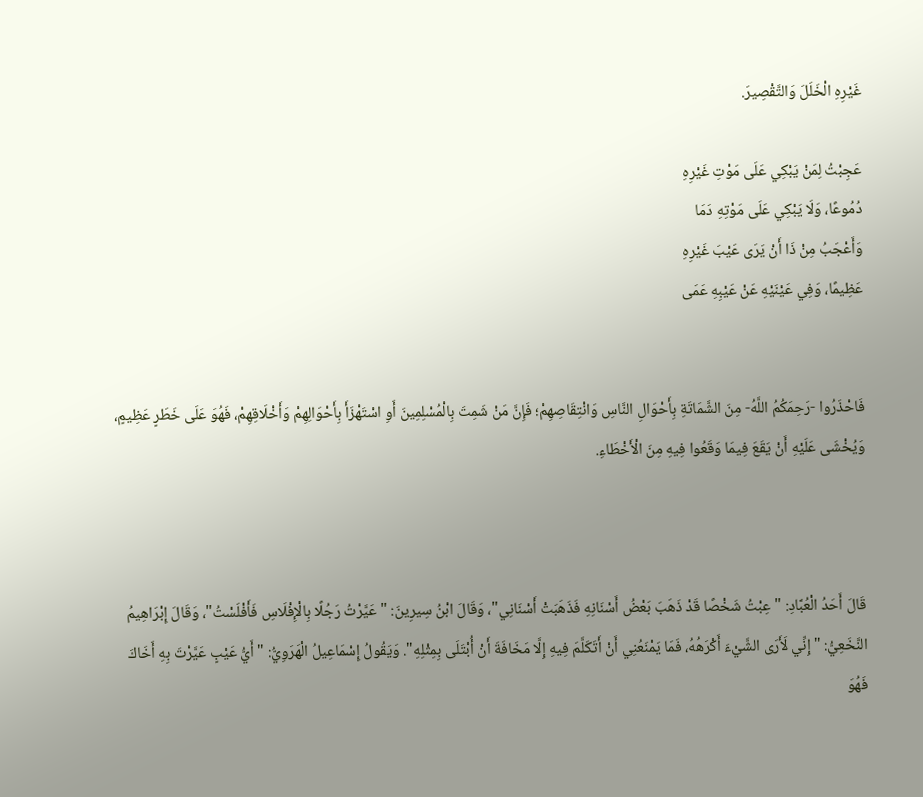غَيْرِهِ الْخَلَلَ وَالتَّقْصِيرَ.

عَجِبْتُ لِمَنْ يَبْكِي عَلَى مَوْتِ غَيْرِهِ
دُمُوعًا، وَلَا يَبْكِي عَلَى مَوْتِهِ دَمَا
وَأَعْجَبُ مِنْ ذَا أَنْ يَرَى عَيْبَ غَيْرِهِ
عَظِيمًا، وَفِي عَيْنَيْهِ عَنْ عَيْبِهِ عَمَى


فَاحْذَرُوا -رَحِمَكُمُ اللَّهُ- مِنَ الشَّمَاتَةِ بِأَحْوَالِ النَّاسِ وَانْتِقَاصِهِمْ؛ فَإِنَّ مَنْ شَمِتَ بِالْمُسْلِمِينَ أَوِ اسْتَهْزَأَ بِأَحْوَالِهِمْ وَأَخْلَاقِهِمْ، فَهُوَ عَلَى خَطَرٍ عَظِيمٍ، وَيُخْشَى عَلَيْهِ أَنْ يَقَعَ فِيمَا وَقَعُوا فِيهِ مِنَ الْأَخْطَاءِ.



قَالَ أَحَدُ الْعُبَّادِ: "عِبْتُ شَخْصًا قَدْ ذَهَبَ بَعْضُ أَسْنَانِهِ فَذَهَبَتْ أَسْنَانِي"، وَقَالَ ابْنُ سِيرِينَ: "عَيَّرْتُ رَجُلًا بِالْإِفْلَاسِ فَأَفْلَسْتُ"، وَقَالَ إِبْرَاهِيمُ النَّخَعِيُّ: "إِنِّي لَأَرَى الشَّيْءَ أَكْرَهُهُ، فَمَا يَمْنَعُنِي أَنْ أَتَكَلَّمَ فِيهِ إِلَّا مَخَافَةَ أَنْ أُبْتَلَى بِمِثْلِهِ". وَيَقُولُ إِسْمَاعِيلُ الْهَرَوِيُّ: "أَيُّ عَيْبٍ عَيَّرْتَ بِهِ أَخَاكَ فَهُوَ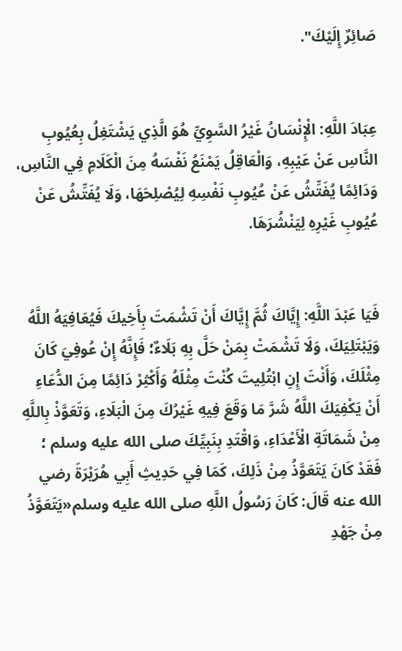صَائِرٌ إِلَيْكَ".


عِبَادَ اللَّهِ: الْإِنْسَانُ غَيْرُ السَّوِيِّ هُوَ الَّذِي يَشْتَغِلُ بِعُيُوبِ النَّاسِ عَنْ عَيْبِهِ، وَالْعَاقِلُ يَمْنَعُ نَفْسَهُ مِنَ الْكَلَامِ فِي النَّاسِ، وَدَائِمًا يُفَتِّشُ عَنْ عُيُوبِ نَفْسِهِ لِيُصْلِحَهَا، وَلَا يُفَتِّشُ عَنْ عُيُوبِ غَيْرِهِ لِيَنْشُرَهَا.


فَيَا عَبْدَ اللَّهِ: إِيَّاكَ ثُمَّ إِيَّاكَ أَنْ تَشْمَتَ بِأَخِيكَ فَيُعَافِيَهُ اللَّهُ وَيَبْتَلِيَكَ، وَلَا تَشْمَتْ بِمَنْ حَلَّ بِهِ بَلَاءٌ؛ فَإِنَّهُ إِنْ عُوفِيَ كَانَ مِثْلَكَ، وَأَنْتَ إِنِ ابْتُلِيتَ كُنْتَ مِثْلَهُ وَأَكْثِرْ دَائِمًا مِنَ الدُّعَاءِ أَنْ يَكْفِيَكَ اللَّهُ شَرَّ مَا وَقَعَ فِيهِ غَيْرُكَ مِنَ الْبَلَاءِ، وَتَعَوَّذْ بِاللَّهِ مِنْ شَمَاتَةِ الْأَعْدَاءِ، وَاقْتَدِ بِنَبِيِّكَ صلى الله عليه وسلم ؛ فَقَدْ كَانَ يَتَعَوَّذُ مِنْ ذَلِكَ، كَمَا فِي حَدِيثِ أَبِي هُرَيْرَةَ رضي الله عنه قَالَ: كَانَ رَسُولُ اللَّهِ صلى الله عليه وسلم«يَتَعَوَّذُ مِنْ جَهْدِ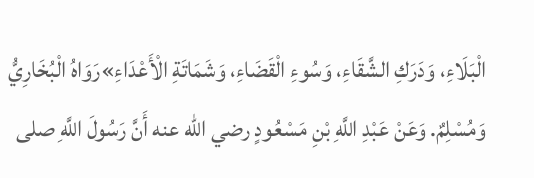الْبَلَاءِ، وَدَرَكِ الشَّقَاءِ، وَسُوءِ الْقَضَاءِ، وَشَمَاتَةِ الْأَعْدَاءِ»رَوَاهُ الْبُخَارِيُّ وَمُسْلِمٌ. وَعَنْ عَبْدِ اللَّهِ بْنِ مَسْعُودٍ رضي الله عنه أَنَّ رَسُولَ اللَّهِ صلى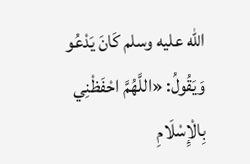الله عليه وسلم كَانَ يَدْعُو وَيَقُولُ: «اللَّهُمَّ احْفَظْنِي بِالْإِسْلَامِ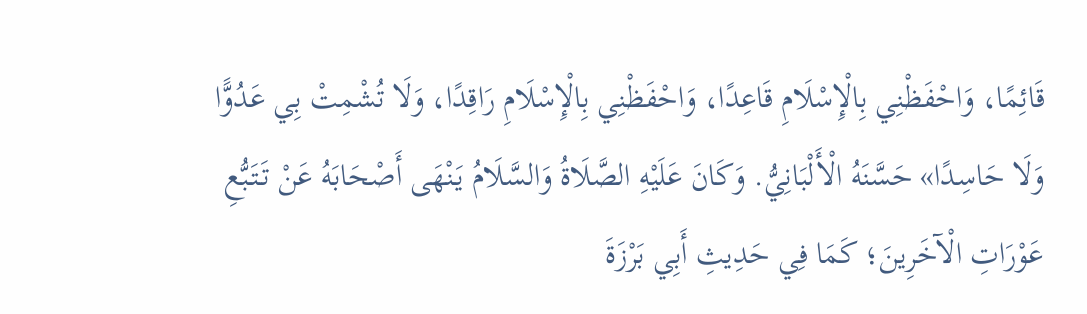قَائِمًا، وَاحْفَظْنِي بِالْإِسْلَامِ قَاعِدًا، وَاحْفَظْنِي بِالْإِسْلَامِ رَاقِدًا، وَلَا تُشْمِتْ بِي عَدُوًّا وَلَا حَاسِدًا» حَسَّنَهُ الْأَلْبَانِيُّ. وَكَانَ عَلَيْهِ الصَّلَاةُ وَالسَّلَامُ يَنْهَى أَصْحَابَهُ عَنْ تَتَبُّعِ عَوْرَاتِ الْآخَرِينَ؛ كَمَا فِي حَدِيثِ أَبِي بَرْزَةَ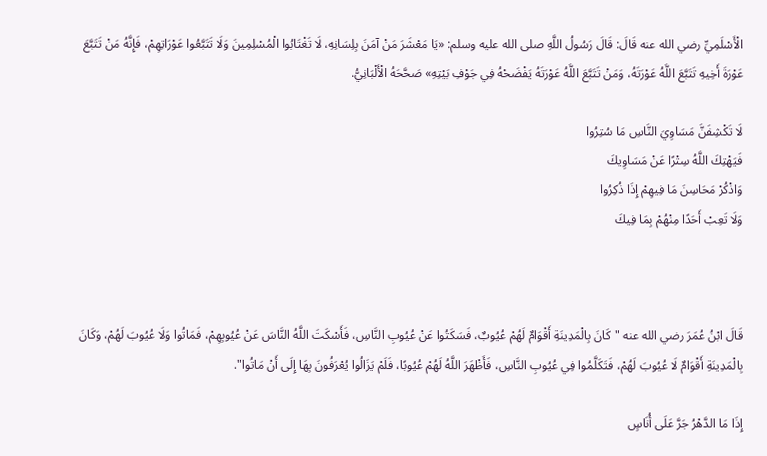الْأَسْلَمِيِّ رضي الله عنه قَالَ: قَالَ رَسُولُ اللَّهِ صلى الله عليه وسلم: «يَا مَعْشَرَ مَنْ آمَنَ بِلِسَانِهِ، لَا تَغْتَابُوا الْمُسْلِمِينَ وَلَا تَتَبَّعُوا عَوْرَاتِهِمْ، فَإِنَّهُ مَنْ تَتَبَّعَ عَوْرَةَ أَخِيهِ تَتَبَّعَ اللَّهُ عَوْرَتَهُ، وَمَنْ تَتَبَّعَ اللَّهُ عَوْرَتَهُ يَفْضَحْهُ فِي جَوْفِ بَيْتِهِ» صَحَّحَهُ الْأَلْبَانِيُّ.

لَا تَكْشِفَنَّ مَسَاوِيَ النَّاسِ مَا سُتِرُوا
فَيَهْتِكَ اللَّهُ سِتْرًا عَنْ مَسَاوِيكَ
وَاذْكُرْ مَحَاسِنَ مَا فِيهِمْ إِذَا ذُكِرُوا
وَلَا تَعِبْ أَحَدًا مِنْهُمْ بِمَا فِيكَ



قَالَ ابْنُ عُمَرَ رضي الله عنه "كَانَ بِالْمَدِينَةِ أَقْوَامٌ لَهُمْ عُيُوبٌ، فَسَكَتُوا عَنْ عُيُوبِ النَّاسِ، فَأَسْكَتَ اللَّهُ النَّاسَ عَنْ عُيُوبِهِمْ، فَمَاتُوا وَلَا عُيُوبَ لَهُمْ، وَكَانَ بِالْمَدِينَةِ أَقْوَامٌ لَا عُيُوبَ لَهُمْ، فَتَكَلَّمُوا فِي عُيُوبِ النَّاسِ، فَأَظْهَرَ اللَّهُ لَهُمْ عُيُوبًا، فَلَمْ يَزَالُوا يُعْرَفُونَ بِهَا إِلَى أَنْ مَاتُوا".

إِذَا مَا الدَّهْرُ جَرَّ عَلَى أُنَاسٍ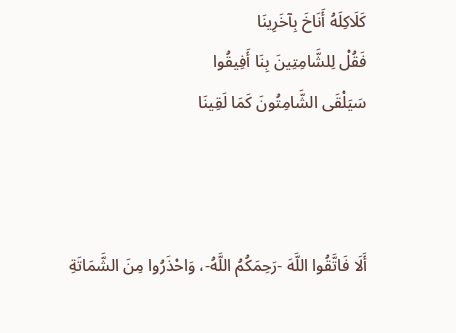كَلَاكِلَهُ أَنَاخَ بِآخَرِينَا
فَقُلْ لِلشَّامِتِينَ بِنَا أَفِيقُوا
سَيَلْقَى الشَّامِتُونَ كَمَا لَقِينَا



أَلَا فَاتَّقُوا اللَّهَ -رَحِمَكُمُ اللَّهُ-، وَاحْذَرُوا مِنَ الشَّمَاتَةِ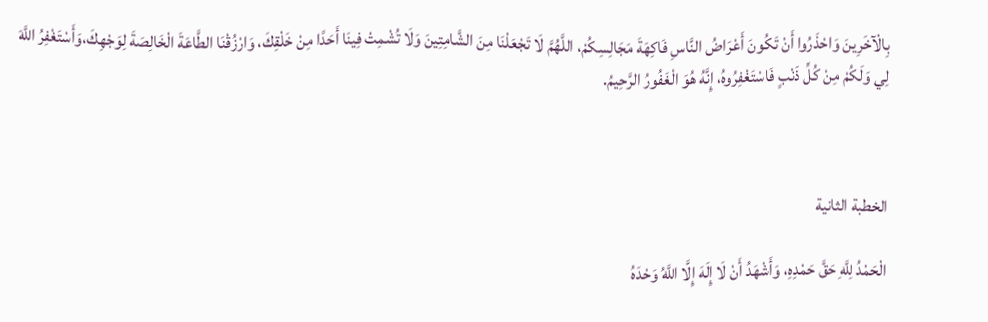بِالْآخَرِينَ وَاحْذَرُوا أَنْ تَكُونَ أَعْرَاضُ النَّاسِ فَاكِهَةَ مَجَالِسِكُمْ، اللَّهُمَّ لَا تَجْعَلْنَا مِنَ الشَّامِتِينَ وَلَا تُشْمِتْ فِينَا أَحَدًا مِنْ خَلْقِكَ، وَارْزُقْنَا الطَّاعَةَ الْخَالِصَةَ لِوَجْهِكَ،وَأَسْتَغْفِرُ اللَّهَ لِي وَلَكُمْ مِنْ كُلِّ ذَنْبٍ فَاسْتَغْفِرُوهُ، إِنَّهُ هُوَ الْغَفُورُ الرَّحِيمُ.



الخطبة الثانية

الْحَمْدُ لِلَّهِ حَقَّ حَمْدِهِ، وَأَشْهَدُ أَنْ لَا إِلَهَ إِلَّا اللَّهُ وَحْدَهُ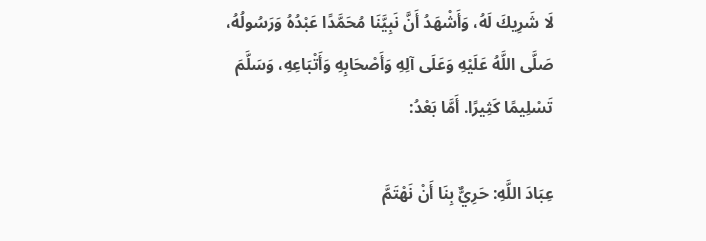لَا شَرِيكَ لَهُ، وَأَشْهَدُ أَنَّ نَبِيَّنَا مُحَمَّدًا عَبْدُهُ وَرَسُولُهُ، صَلَّى اللَّهُ عَلَيْهِ وَعَلَى آلِهِ وَأَصْحَابِهِ وَأَتْبَاعِهِ، وَسَلَّمَ تَسْلِيمًا كَثِيرًا. أَمَّا بَعْدُ:

عِبَادَ اللَّهِ: حَرِيٌّ بِنَا أَنْ نَهْتَمَّ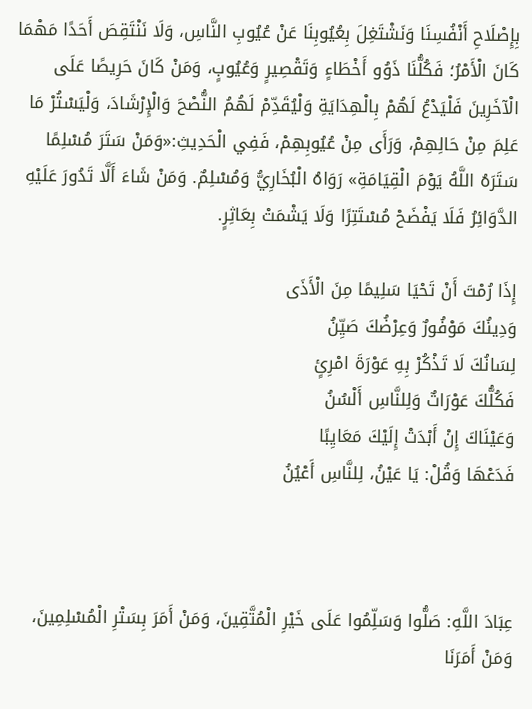بِإِصْلَاحِ أَنْفُسِنَا وَنَشْتَغِلَ بِعُيُوبِنَا عَنْ عُيُوبِ النَّاسِ، وَلَا نَنْتَقِصَ أَحَدًا مَهْمَا كَانَ الْأَمْرُ؛ فَكُلُّنَا ذَوُو أَخْطَاءٍ وَتَقْصِيرٍ وَعُيُوبٍ، وَمَنْ كَانَ حَرِيصًا عَلَى الْآخَرِينَ فَلْيَدْعُ لَهُمْ بِالْهِدَايَةِ وَلْيُقَدِّمْ لَهُمُ النُّصْحَ وَالْإِرْشَادَ، وَلْيَسْتُرْ مَا عَلِمَ مِنْ حَالِهِمْ، وَرَأَى مِنْ عُيُوبِهِمْ، فَفِي الْحَدِيثِ:«وَمَنْ سَتَرَ مُسْلِمًا سَتَرَهُ اللَّهُ يَوْمَ الْقِيَامَةِ» رَوَاهُ الْبُخَارِيُّ وَمُسْلِمٌ. وَمَنْ شَاءَ أَلَّا تَدُورَ عَلَيْهِ الدَّوَائِرُ فَلَا يَفْضَحْ مُسْتَتِرًا وَلَا يَشْمَتْ بِعَاثِرٍ.

إِذَا رُمْتَ أَنْ تَحْيَا سَلِيمًا مِنَ الْأَذَى
وَدِينُكَ مَوْفُورٌ وَعِرْضُكَ صَيِّنُ
لِسَانُكَ لَا تَذْكُرْ بِهِ عَوْرَةَ امْرِئٍ
فَكُلُّكَ عَوْرَاتٌ وَلِلنَّاسِ أَلْسُنُ
وَعَيْنَاكَ إِنْ أَبْدَتْ إِلَيْكَ مَعَايِبًا
فَدَعْهَا وَقُلْ: يَا عَيْنُ، لِلنَّاسِ أَعْيُنُ



عِبَادَ اللَّهِ: صَلُّوا وَسَلِّمُوا عَلَى خَيْرِ الْمُتَّقِينَ، وَمَنْ أَمَرَ بِسَتْرِ الْمُسْلِمِينَ، وَمَنْ أَمَرَنَا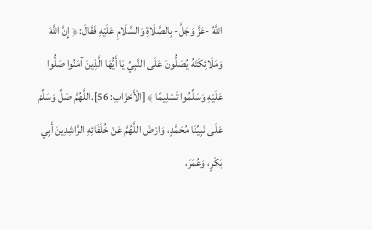اللَّهُ -عَزَّ وَجَلَّ- بِالصَّلَاةِ وَالسَّلَامِ عَلَيْهِ فَقَالَ: ﴿ إِنَّ اللَّهَ وَمَلَائِكَتَهُ يُصَلُّونَ عَلَى النَّبِيِّ يَا أَيُّهَا الَّذِينَ آمَنُوا صَلُّوا عَلَيْهِ وَسَلِّمُوا تَسْلِيمًا ﴾ [الْأَحْزَابِ: 56].اللَّهُمَّ صَلِّ وَسَلِّمْ عَلَى نَبِيِّنَا مُحَمَّدٍ، وَارْضَ اللَّهُمَّ عَنْ خُلَفَائِهِ الرَّاشِدِينَ أَبِي بَكْرٍ، وَعُمَرَ،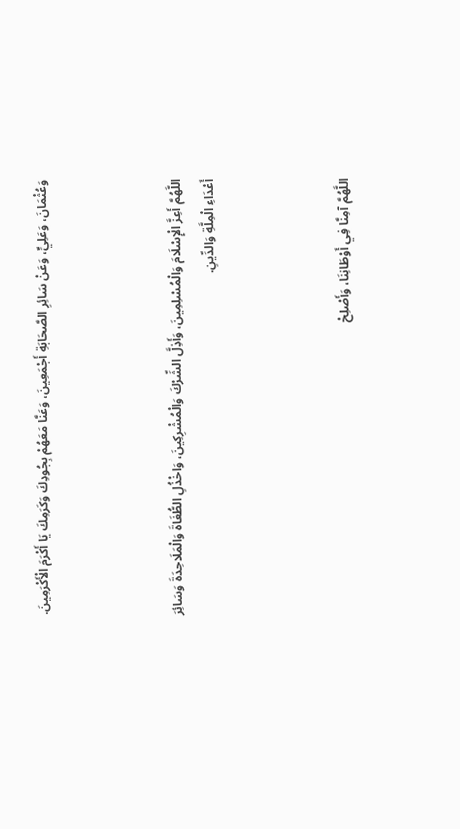وَعُثْمَانَ، وَعَلِيٍّ، وَعَنْ سَائِرِ الصَّحَابَةِ أَجْمَعِينَ، وَعَنَّا مَعَهُمْ بِجُودِكَ وَكَرَمِكَ يَا أَكْرَمَ الْأَكْرَمِينَ.



اللَّهُمَّ أَعِزَّ الْإِسْلَامَ وَالْمُسْلِمِينَ، وَأَذِلَّ الشِّرْكَ وَالْمُشْرِكِينَ، وَاخْذُلِ الطُّغَاةَ وَالْمَلَاحِدَةَ وَسَائِرَ أَعْدَاءِ الْمِلَّةِ وَالدِّينِ.



اللَّهُمَّ آمِنَّا فِي أَوْطَانِنَا، وَأَصْلِحْ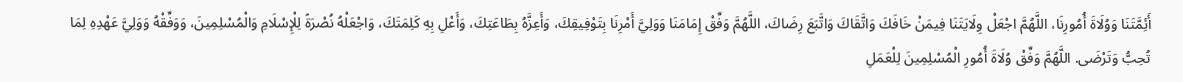أَئِمَّتَنَا وَوُلَاةَ أُمُورِنَا، اللَّهُمَّ اجْعَلْ وِلَايَتَنَا فِيمَنْ خَافَكَ وَاتَّقَاكَ وَاتَّبَعَ رِضَاكَ، اللَّهُمَّ وَفِّقْ إِمَامَنَا وَوَلِيَّ أَمْرِنَا بِتَوْفِيقِكَ، وَأَعِزَّهُ بِطَاعَتِكَ، وَأَعْلِ بِهِ كَلِمَتَكَ، وَاجْعَلْهُ نُصْرَةً لِلْإِسْلَامِ وَالْمُسْلِمِينَ، وَوَفِّقْهُ وَوَلِيَّ عَهْدِهِ لِمَا تُحِبُّ وَتَرْضَى. اللَّهُمَّ وَفِّقْ وُلَاةَ أُمُورِ الْمُسْلِمِينَ لِلْعَمَلِ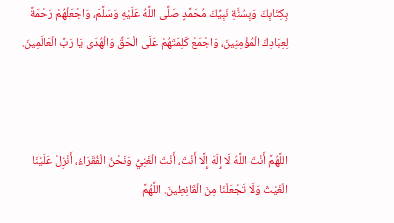بِكِتَابِكَ وَبِسُنَّةِ نَبِيِّكَ مُحَمَّدٍ صَلَّى اللَّهُ عَلَيْهِ وَسَلَّمَ، وَاجْعَلْهُمْ رَحْمَةً لِعِبَادِكَ الْمُؤْمِنِينَ، وَاجْمَعْ كَلِمَتَهُمْ عَلَى الْحَقِّ وَالْهُدَى يَا رَبَّ الْعَالَمِينَ.



اللَّهُمَّ أَنْتَ اللَّهُ لَا إِلَهَ إِلَّا أَنْتَ، أَنْتَ الْغَنِيُّ وَنَحْنُ الْفُقَرَاءُ، أَنْزِلْ عَلَيْنَا الْغَيْثَ وَلَا تَجْعَلْنَا مِنَ الْقَانِطِينَ. اللَّهُمَّ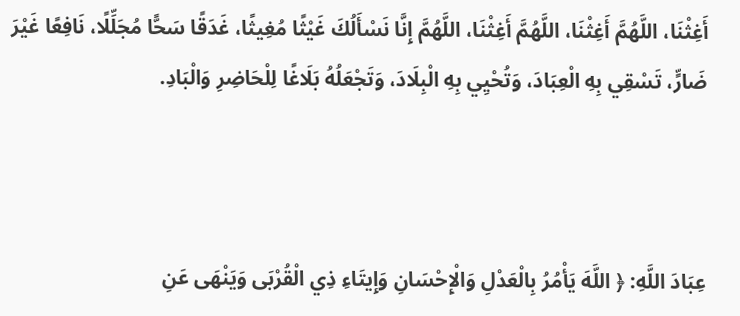أَغِثْنَا، اللَّهُمَّ أَغِثْنَا، اللَّهُمَّ أَغِثْنَا، اللَّهُمَّ إِنَّا نَسْأَلُكَ غَيْثًا مُغِيثًا، غَدَقًا سَحًّا مُجَلِّلًا، نَافِعًا غَيْرَ ضَارٍّ، تَسْقِي بِهِ الْعِبَادَ، وَتُحْيِي بِهِ الْبِلَادَ، وَتَجْعَلُهُ بَلَاغًا لِلْحَاضِرِ وَالْبَادِ.



عِبَادَ اللَّهِ: ﴿ اللَّهَ يَأْمُرُ بِالْعَدْلِ وَالْإِحْسَانِ وَإِيتَاءِ ذِي الْقُرْبَى وَيَنْهَى عَنِ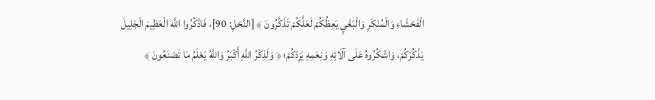الْفَحْشَاءِ وَالْمُنْكَرِ وَالْبَغْيِ يَعِظُكُمْ لَعَلَّكُمْ تَذَكَّرُونَ ﴾ [النَّحْلِ: 90]، فَاذْكُرُوا اللَّهَ الْعَظِيمَ الْجَلِيلَ يَذْكُرْكُمْ، وَاشْكُرُوهُ عَلَى آلَائِهِ وَنِعَمِهِ يَزِدْكُمْ؛ ﴿ وَلَذِكْرُ اللَّهِ أَكْبَرُ وَاللَّهُ يَعْلَمُ مَا تَصْنَعُونَ ﴾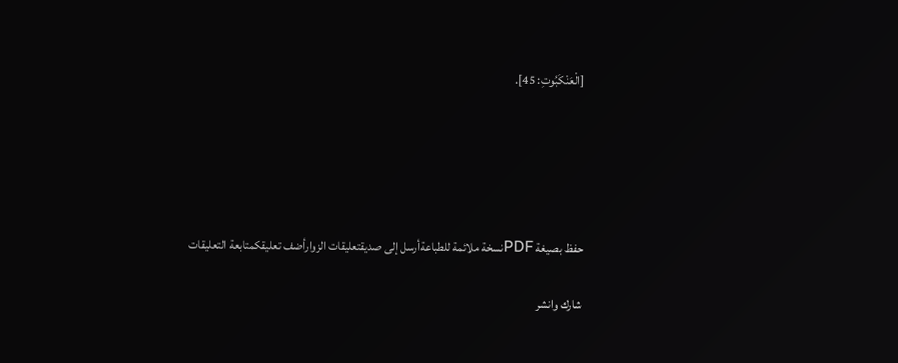[الْعَنْكَبُوتِ: 45].





حفظ بصيغة PDFنسخة ملائمة للطباعةأرسل إلى صديقتعليقات الزوارأضف تعليقكمتابعة التعليقات

شارك وانشر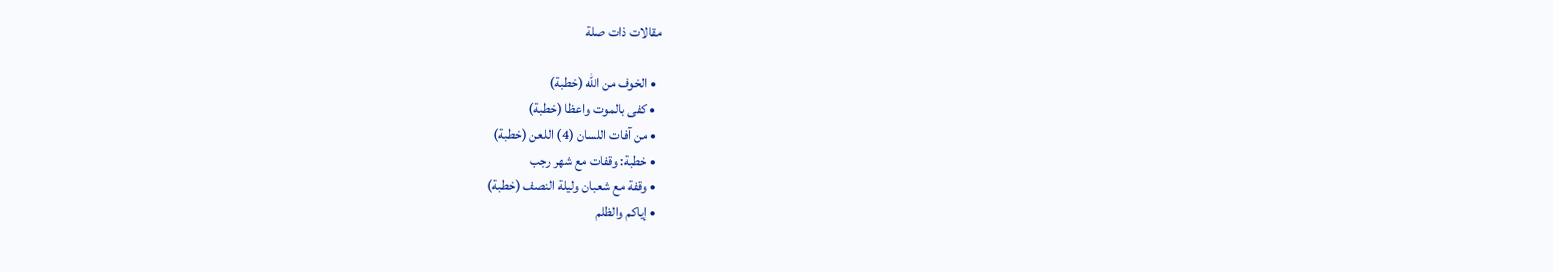مقالات ذات صلة

  • الخوف من الله (خطبة)
  • كفى بالموت واعظا (خطبة)
  • من آفات اللسان (4) اللعن (خطبة)
  • خطبة: وقفات مع شهر رجب
  • وقفة مع شعبان وليلة النصف (خطبة)
  • إياكم والظلم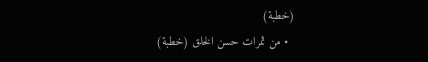(خطبة)
  • من ثمرات حسن الخلق (خطبة)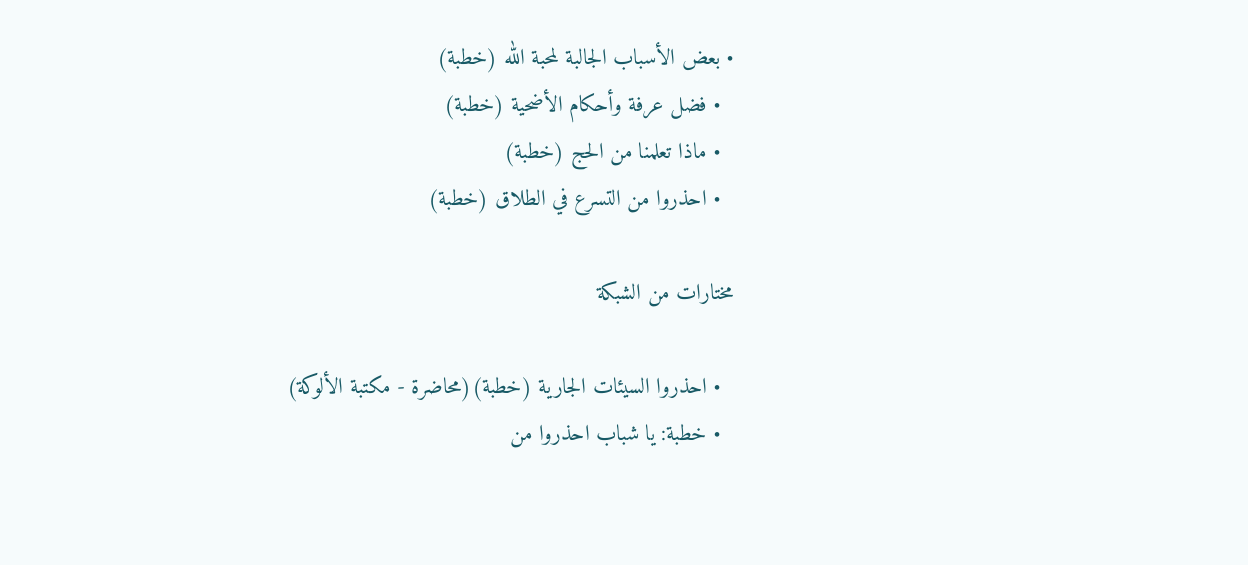• بعض الأسباب الجالبة لمحبة الله (خطبة)
  • فضل عرفة وأحكام الأضحية (خطبة)
  • ماذا تعلمنا من الحج (خطبة)
  • احذروا من التسرع في الطلاق (خطبة)

مختارات من الشبكة

  • احذروا السيئات الجارية (خطبة)(محاضرة - مكتبة الألوكة)
  • خطبة: يا شباب احذروا من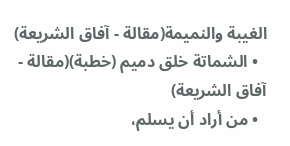الغيبة والنميمة(مقالة - آفاق الشريعة)
  • الشماتة خلق دميم (خطبة)(مقالة - آفاق الشريعة)
  • من أراد أن يسلم،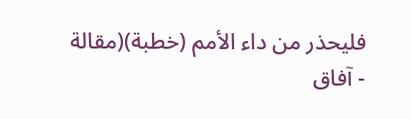فليحذر من داء الأمم (خطبة)(مقالة - آفاق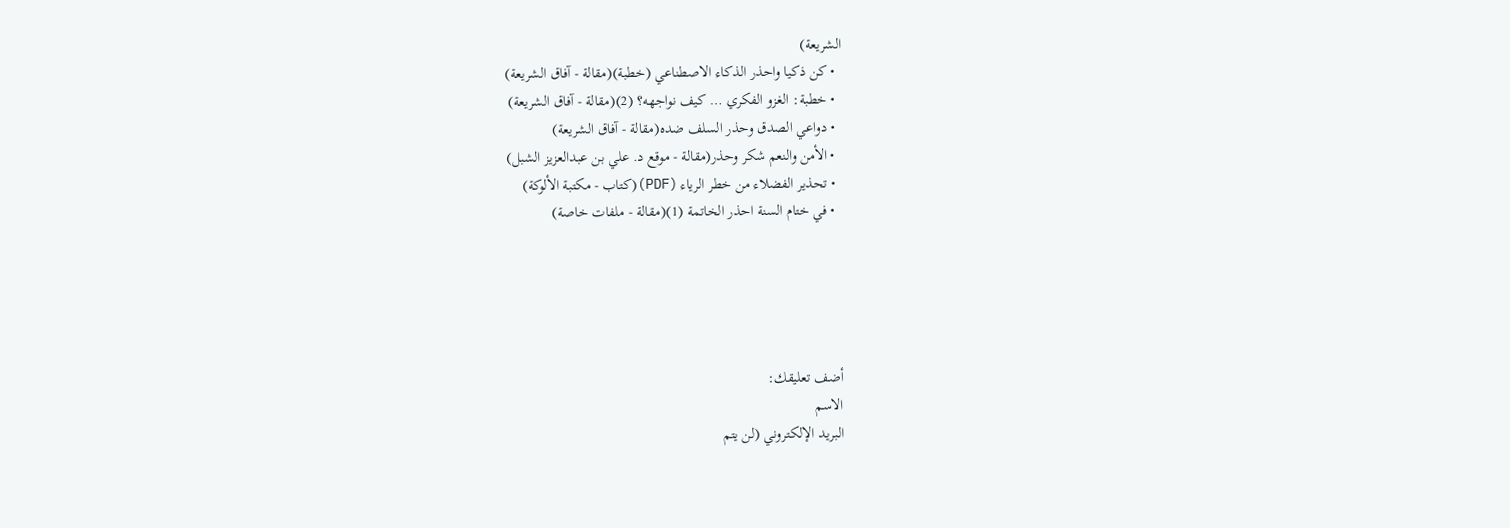الشريعة)
  • كن ذكيا واحذر الذكاء الاصطناعي (خطبة)(مقالة - آفاق الشريعة)
  • خطبة: الغزو الفكري … كيف نواجهه؟ (2)(مقالة - آفاق الشريعة)
  • دواعي الصدق وحذر السلف ضده(مقالة - آفاق الشريعة)
  • الأمن والنعم شكر وحذر(مقالة - موقع د. علي بن عبدالعزيز الشبل)
  • تحذير الفضلاء من خطر الرياء (PDF)(كتاب - مكتبة الألوكة)
  • في ختام السنة احذر الخاتمة (1)(مقالة - ملفات خاصة)





أضف تعليقك:
الاسم
البريد الإلكتروني (لن يتم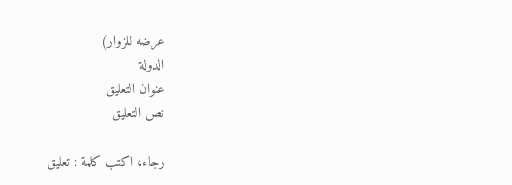عرضه للزوار)
الدولة
عنوان التعليق
نص التعليق

رجاء، اكتب كلمة : تعليق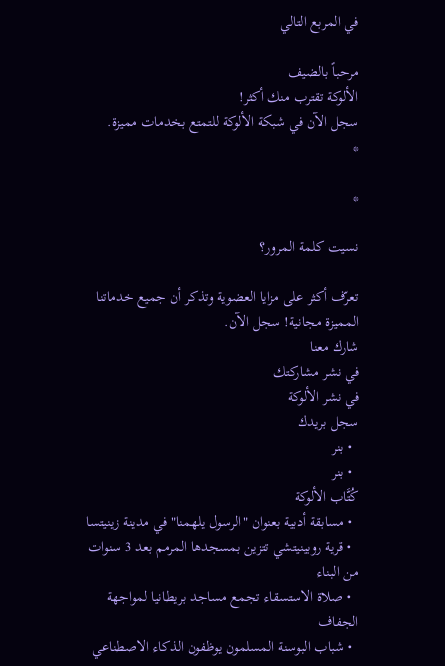في المربع التالي

مرحباً بالضيف
الألوكة تقترب منك أكثر!
سجل الآن في شبكة الألوكة للتمتع بخدمات مميزة.
*

*

نسيت كلمة المرور؟

تعرّف أكثر على مزايا العضوية وتذكر أن جميع خدماتنا المميزة مجانية! سجل الآن.
شارك معنا
في نشر مشاركتك
في نشر الألوكة
سجل بريدك
  • بنر
  • بنر
كُتَّاب الألوكة
  • مسابقة أدبية بعنوان "الرسول يلهمنا" في مدينة زينيتسا
  • قرية روبينيتشي تتزين بمسجدها المرمم بعد 3 سنوات من البناء
  • صلاة الاستسقاء تجمع مساجد بريطانيا لمواجهة الجفاف
  • شباب البوسنة المسلمون يوظفون الذكاء الاصطناعي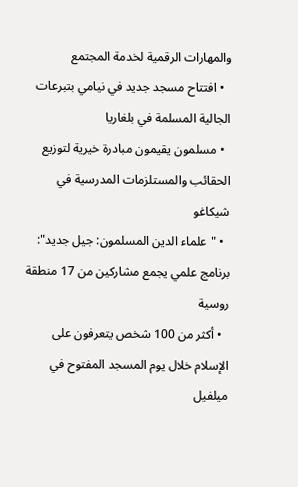والمهارات الرقمية لخدمة المجتمع
  • افتتاح مسجد جديد في نيامي بتبرعات الجالية المسلمة في بلغاريا
  • مسلمون يقيمون مبادرة خيرية لتوزيع الحقائب والمستلزمات المدرسية في شيكاغو
  • "علماء الدين المسلمون: جيل جديد": برنامج علمي يجمع مشاركين من 17 منطقة روسية
  • أكثر من 100 شخص يتعرفون على الإسلام خلال يوم المسجد المفتوح في ميلفيل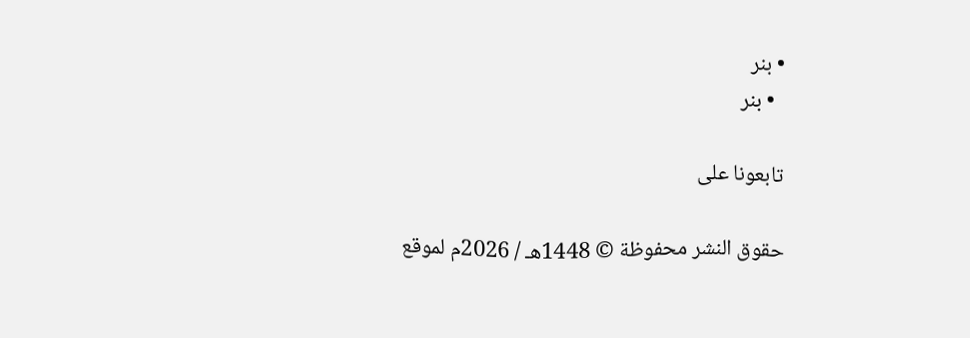• بنر
  • بنر

تابعونا على

حقوق النشر محفوظة © 1448هـ / 2026م لموقع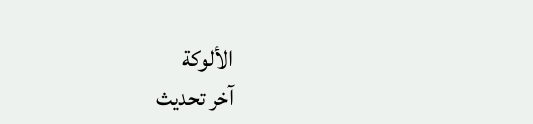الألوكة
آخر تحديث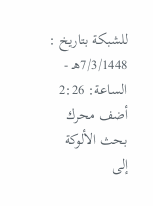للشبكة بتاريخ : 7/3/1448هـ - الساعة: 2:26
أضف محرك بحث الألوكة إلى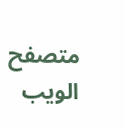متصفح الويب